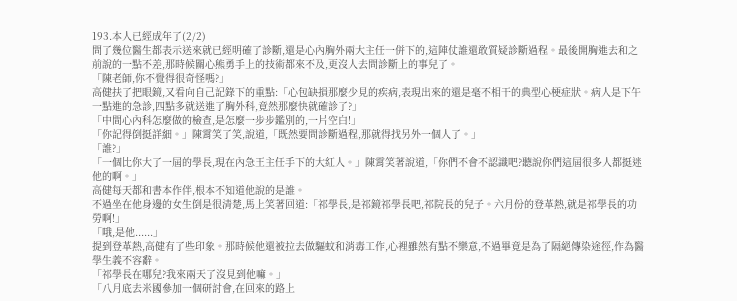193.本人已經成年了(2/2)
問了幾位醫生都表示送來就已經明確了診斷,還是心內胸外兩大主任一併下的,這陣仗誰還敢質疑診斷過程。最後開胸進去和之前說的一點不差,那時候關心熊勇手上的技術都來不及,更沒人去問診斷上的事兒了。
「陳老師,你不覺得很奇怪嗎?」
高健扶了把眼鏡,又看向自己記錄下的重點:「心包缺損那麼少見的疾病,表現出來的還是毫不相干的典型心梗症狀。病人是下午一點進的急診,四點多就送進了胸外科,竟然那麼快就確診了?」
「中間心內科怎麼做的檢查,是怎麼一步步鑑別的,一片空白!」
「你記得倒挺詳細。」陳霄笑了笑,說道,「既然要問診斷過程,那就得找另外一個人了。」
「誰?」
「一個比你大了一屆的學長,現在內急王主任手下的大紅人。」陳霄笑著說道,「你們不會不認識吧?聽說你們這屆很多人都挺迷他的啊。」
高健每天都和書本作伴,根本不知道他說的是誰。
不過坐在他身邊的女生倒是很清楚,馬上笑著回道:「祁學長,是祁鏡祁學長吧,祁院長的兒子。六月份的登革熱,就是祁學長的功勞啊!」
「哦,是他......」
提到登革熱,高健有了些印象。那時候他還被拉去做驅蚊和消毒工作,心裡雖然有點不樂意,不過畢竟是為了隔絕傳染途徑,作為醫學生義不容辭。
「祁學長在哪兒?我來兩天了沒見到他嘛。」
「八月底去米國參加一個研討會,在回來的路上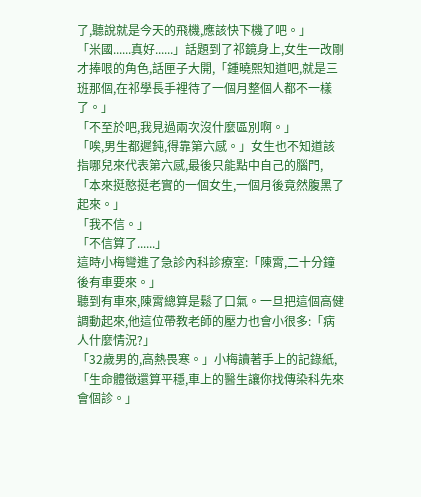了,聽說就是今天的飛機,應該快下機了吧。」
「米國......真好......」話題到了祁鏡身上,女生一改剛才捧哏的角色,話匣子大開,「鍾曉熙知道吧,就是三班那個,在祁學長手裡待了一個月整個人都不一樣了。」
「不至於吧,我見過兩次沒什麼區別啊。」
「唉,男生都遲鈍,得靠第六感。」女生也不知道該指哪兒來代表第六感,最後只能點中自己的腦門,「本來挺憨挺老實的一個女生,一個月後竟然腹黑了起來。」
「我不信。」
「不信算了......」
這時小梅彎進了急診內科診療室:「陳霄,二十分鐘後有車要來。」
聽到有車來,陳霄總算是鬆了口氣。一旦把這個高健調動起來,他這位帶教老師的壓力也會小很多:「病人什麼情況?」
「32歲男的,高熱畏寒。」小梅讀著手上的記錄紙,「生命體徵還算平穩,車上的醫生讓你找傳染科先來會個診。」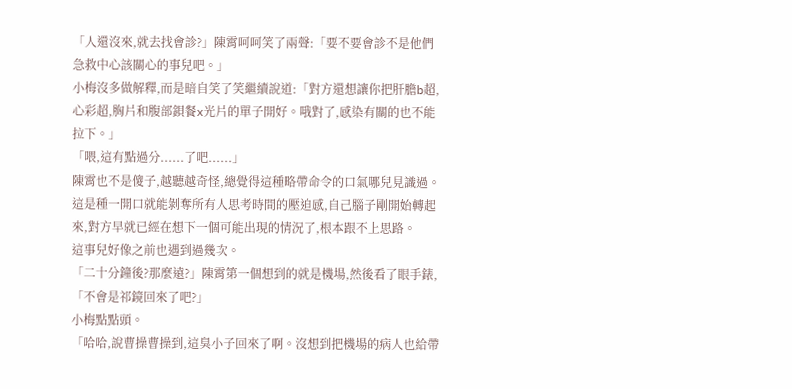「人還沒來,就去找會診?」陳霄呵呵笑了兩聲:「要不要會診不是他們急救中心該關心的事兒吧。」
小梅沒多做解釋,而是暗自笑了笑繼續說道:「對方還想讓你把肝膽b超,心彩超,胸片和腹部鋇餐x光片的單子開好。哦對了,感染有關的也不能拉下。」
「喂,這有點過分......了吧......」
陳霄也不是傻子,越聽越奇怪,總覺得這種略帶命令的口氣哪兒見識過。這是種一開口就能剝奪所有人思考時間的壓迫感,自己腦子剛開始轉起來,對方早就已經在想下一個可能出現的情況了,根本跟不上思路。
這事兒好像之前也遇到過幾次。
「二十分鐘後?那麼遠?」陳霄第一個想到的就是機場,然後看了眼手錶,「不會是祁鏡回來了吧?」
小梅點點頭。
「哈哈,說曹操曹操到,這臭小子回來了啊。沒想到把機場的病人也給帶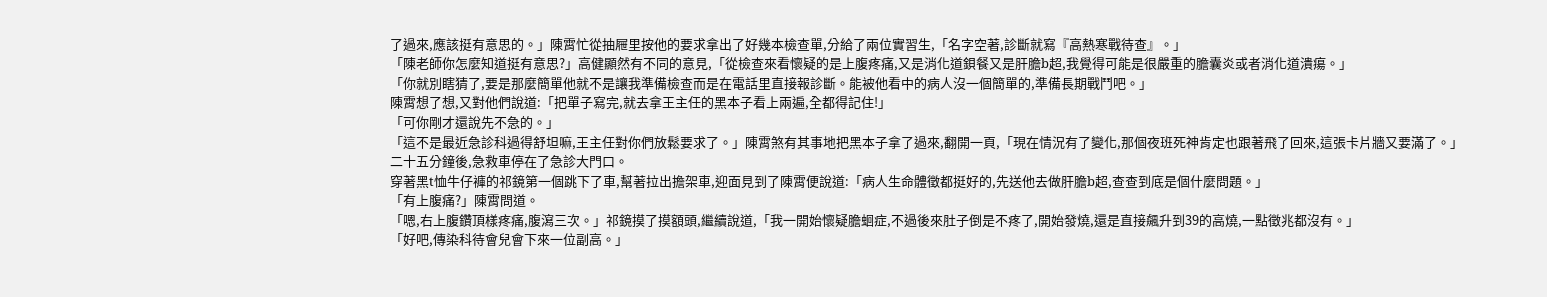了過來,應該挺有意思的。」陳霄忙從抽屜里按他的要求拿出了好幾本檢查單,分給了兩位實習生,「名字空著,診斷就寫『高熱寒戰待查』。」
「陳老師你怎麼知道挺有意思?」高健顯然有不同的意見,「從檢查來看懷疑的是上腹疼痛,又是消化道鋇餐又是肝膽b超,我覺得可能是很嚴重的膽囊炎或者消化道潰瘍。」
「你就別瞎猜了,要是那麼簡單他就不是讓我準備檢查而是在電話里直接報診斷。能被他看中的病人沒一個簡單的,準備長期戰鬥吧。」
陳霄想了想,又對他們說道:「把單子寫完,就去拿王主任的黑本子看上兩遍,全都得記住!」
「可你剛才還說先不急的。」
「這不是最近急診科過得舒坦嘛,王主任對你們放鬆要求了。」陳霄煞有其事地把黑本子拿了過來,翻開一頁,「現在情況有了變化,那個夜班死神肯定也跟著飛了回來,這張卡片牆又要滿了。」
二十五分鐘後,急救車停在了急診大門口。
穿著黑t恤牛仔褲的祁鏡第一個跳下了車,幫著拉出擔架車,迎面見到了陳霄便說道:「病人生命體徵都挺好的,先送他去做肝膽b超,查查到底是個什麼問題。」
「有上腹痛?」陳霄問道。
「嗯,右上腹鑽頂樣疼痛,腹瀉三次。」祁鏡摸了摸額頭,繼續說道,「我一開始懷疑膽蛔症,不過後來肚子倒是不疼了,開始發燒,還是直接飆升到39的高燒,一點徵兆都沒有。」
「好吧,傳染科待會兒會下來一位副高。」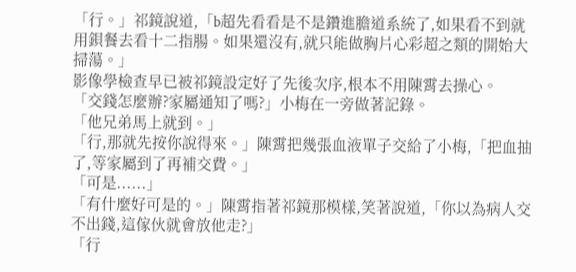「行。」祁鏡說道,「b超先看看是不是鑽進膽道系統了,如果看不到就用鋇餐去看十二指腸。如果還沒有,就只能做胸片心彩超之類的開始大掃蕩。」
影像學檢查早已被祁鏡設定好了先後次序,根本不用陳霄去操心。
「交錢怎麼辦?家屬通知了嗎?」小梅在一旁做著記錄。
「他兄弟馬上就到。」
「行,那就先按你說得來。」陳霄把幾張血液單子交給了小梅,「把血抽了,等家屬到了再補交費。」
「可是......」
「有什麼好可是的。」陳霄指著祁鏡那模樣,笑著說道,「你以為病人交不出錢,這傢伙就會放他走?」
「行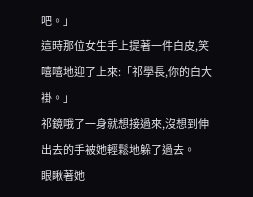吧。」
這時那位女生手上提著一件白皮,笑嘻嘻地迎了上來:「祁學長,你的白大褂。」
祁鏡哦了一身就想接過來,沒想到伸出去的手被她輕鬆地躲了過去。
眼瞅著她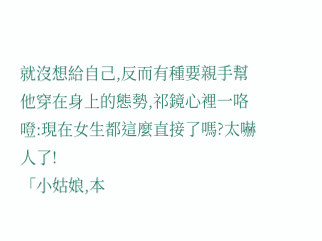就沒想給自己,反而有種要親手幫他穿在身上的態勢,祁鏡心裡一咯噔:現在女生都這麼直接了嗎?太嚇人了!
「小姑娘,本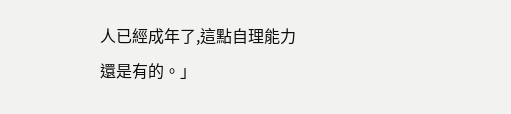人已經成年了,這點自理能力還是有的。」